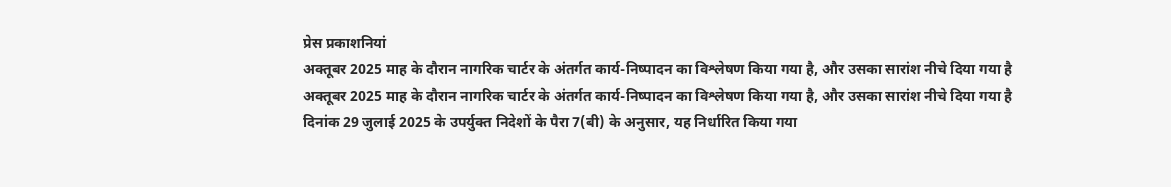प्रेस प्रकाशनियां
अक्तूबर 2025 माह के दौरान नागरिक चार्टर के अंतर्गत कार्य-निष्पादन का विश्लेषण किया गया है, और उसका सारांश नीचे दिया गया है
अक्तूबर 2025 माह के दौरान नागरिक चार्टर के अंतर्गत कार्य-निष्पादन का विश्लेषण किया गया है, और उसका सारांश नीचे दिया गया है
दिनांक 29 जुलाई 2025 के उपर्युक्त निदेशों के पैरा 7(बी) के अनुसार, यह निर्धारित किया गया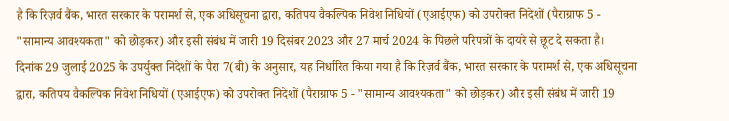है कि रिज़र्व बैंक, भारत सरकार के परामर्श से, एक अधिसूचना द्वारा, कतिपय वैकल्पिक निवेश निधियों (एआईएफ) को उपरोक्त निदेशों (पैराग्राफ 5 - "सामान्य आवश्यकता" को छोड़कर) और इसी संबंध में जारी 19 दिसंबर 2023 और 27 मार्च 2024 के पिछले परिपत्रों के दायरे से छूट दे सकता है।
दिनांक 29 जुलाई 2025 के उपर्युक्त निदेशों के पैरा 7(बी) के अनुसार, यह निर्धारित किया गया है कि रिज़र्व बैंक, भारत सरकार के परामर्श से, एक अधिसूचना द्वारा, कतिपय वैकल्पिक निवेश निधियों (एआईएफ) को उपरोक्त निदेशों (पैराग्राफ 5 - "सामान्य आवश्यकता" को छोड़कर) और इसी संबंध में जारी 19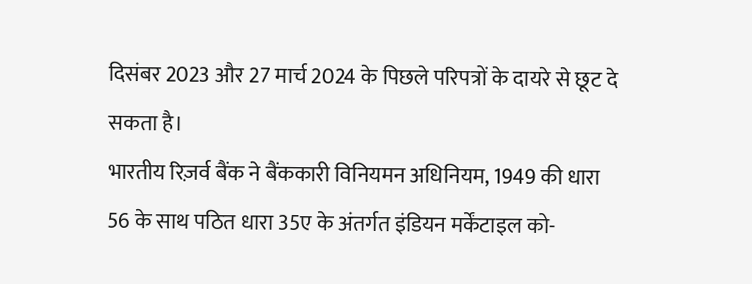दिसंबर 2023 और 27 मार्च 2024 के पिछले परिपत्रों के दायरे से छूट दे सकता है।
भारतीय रिज़र्व बैंक ने बैंककारी विनियमन अधिनियम, 1949 की धारा 56 के साथ पठित धारा 35ए के अंतर्गत इंडियन मर्केंटाइल को-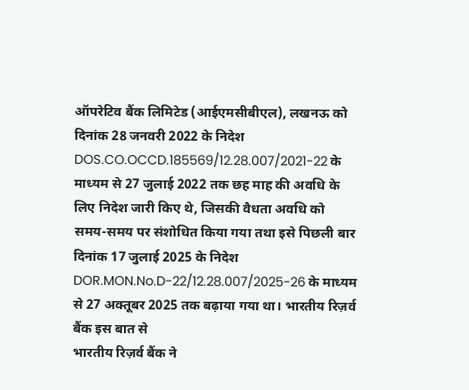ऑपरेटिव बैंक लिमिटेड (आईएमसीबीएल), लखनऊ को दिनांक 28 जनवरी 2022 के निदेश DOS.CO.OCCD.185569/12.28.007/2021-22 के माध्यम से 27 जुलाई 2022 तक छह माह की अवधि के लिए निदेश जारी किए थे, जिसकी वैधता अवधि को समय-समय पर संशोधित किया गया तथा इसे पिछली बार दिनांक 17 जुलाई 2025 के निदेश DOR.MON.No.D-22/12.28.007/2025-26 के माध्यम से 27 अक्तूबर 2025 तक बढ़ाया गया था। भारतीय रिज़र्व बैंक इस बात से
भारतीय रिज़र्व बैंक ने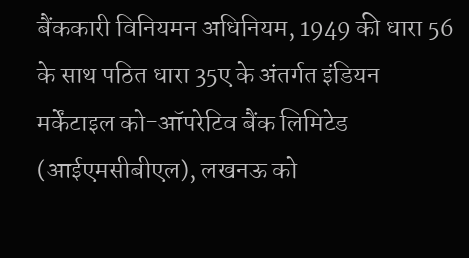बैंककारी विनियमन अधिनियम, 1949 की धारा 56 के साथ पठित धारा 35ए के अंतर्गत इंडियन मर्केंटाइल को-ऑपरेटिव बैंक लिमिटेड (आईएमसीबीएल), लखनऊ को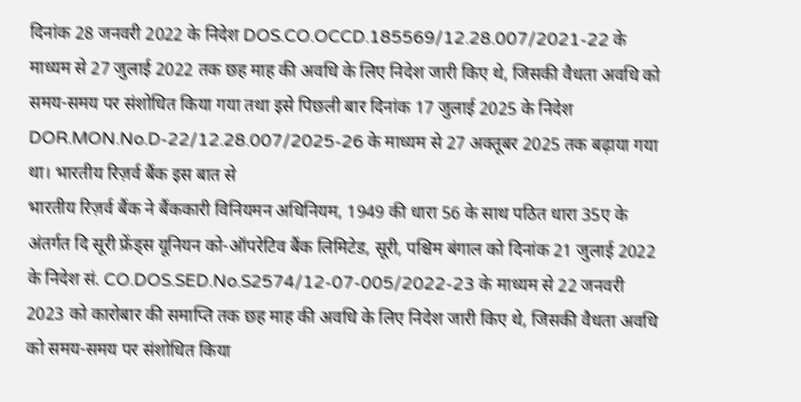दिनांक 28 जनवरी 2022 के निदेश DOS.CO.OCCD.185569/12.28.007/2021-22 के माध्यम से 27 जुलाई 2022 तक छह माह की अवधि के लिए निदेश जारी किए थे, जिसकी वैधता अवधि को समय-समय पर संशोधित किया गया तथा इसे पिछली बार दिनांक 17 जुलाई 2025 के निदेश DOR.MON.No.D-22/12.28.007/2025-26 के माध्यम से 27 अक्तूबर 2025 तक बढ़ाया गया था। भारतीय रिज़र्व बैंक इस बात से
भारतीय रिज़र्व बैंक ने बैंककारी विनियमन अधिनियम, 1949 की धारा 56 के साथ पठित धारा 35ए के अंतर्गत दि सूरी फ्रेंड्स यूनियन को-ऑपरेटिव बैंक लिमिटेड, सूरी, पश्चिम बंगाल को दिनांक 21 जुलाई 2022 के निदेश सं. CO.DOS.SED.No.S2574/12-07-005/2022-23 के माध्यम से 22 जनवरी 2023 को कारोबार की समाप्ति तक छह माह की अवधि के लिए निदेश जारी किए थे, जिसकी वैधता अवधि को समय-समय पर संशोधित किया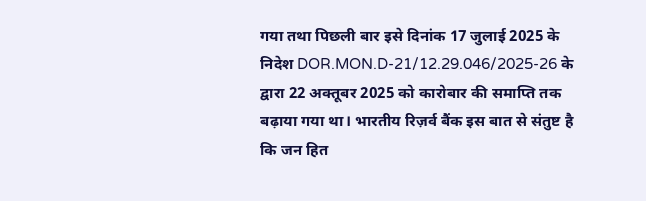गया तथा पिछली बार इसे दिनांक 17 जुलाई 2025 के निदेश DOR.MON.D-21/12.29.046/2025-26 के द्वारा 22 अक्तूबर 2025 को कारोबार की समाप्ति तक बढ़ाया गया था। भारतीय रिज़र्व बैंक इस बात से संतुष्ट है कि जन हित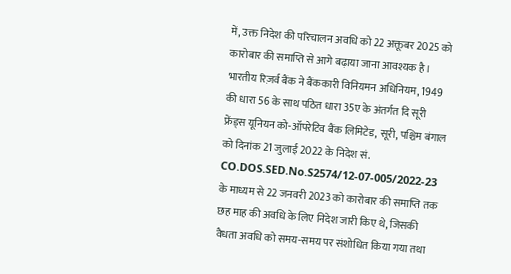में, उक्त निदेश की परिचालन अवधि को 22 अक्तूबर 2025 को कारोबार की समाप्ति से आगे बढ़ाया जाना आवश्यक है।
भारतीय रिज़र्व बैंक ने बैंककारी विनियमन अधिनियम, 1949 की धारा 56 के साथ पठित धारा 35ए के अंतर्गत दि सूरी फ्रेंड्स यूनियन को-ऑपरेटिव बैंक लिमिटेड, सूरी, पश्चिम बंगाल को दिनांक 21 जुलाई 2022 के निदेश सं. CO.DOS.SED.No.S2574/12-07-005/2022-23 के माध्यम से 22 जनवरी 2023 को कारोबार की समाप्ति तक छह माह की अवधि के लिए निदेश जारी किए थे, जिसकी वैधता अवधि को समय-समय पर संशोधित किया गया तथा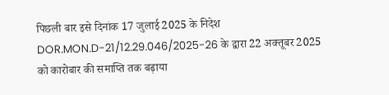पिछली बार इसे दिनांक 17 जुलाई 2025 के निदेश DOR.MON.D-21/12.29.046/2025-26 के द्वारा 22 अक्तूबर 2025 को कारोबार की समाप्ति तक बढ़ाया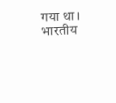गया था। भारतीय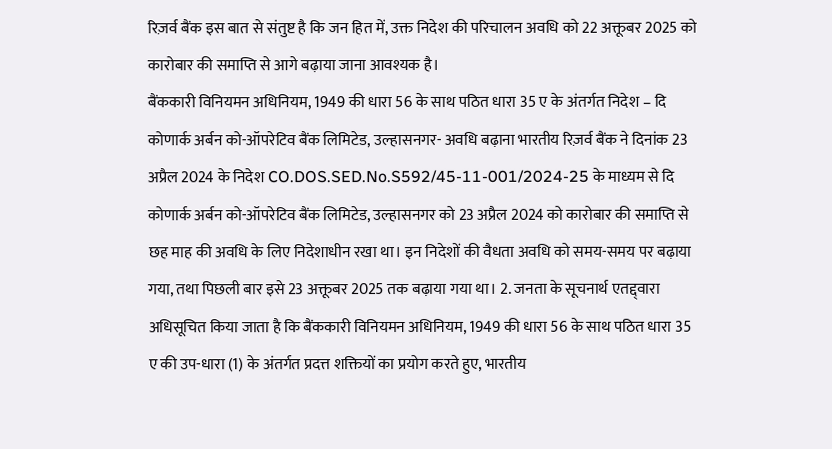रिज़र्व बैंक इस बात से संतुष्ट है कि जन हित में, उक्त निदेश की परिचालन अवधि को 22 अक्तूबर 2025 को कारोबार की समाप्ति से आगे बढ़ाया जाना आवश्यक है।
बैंककारी विनियमन अधिनियम, 1949 की धारा 56 के साथ पठित धारा 35 ए के अंतर्गत निदेश – दि कोणार्क अर्बन को-ऑपरेटिव बैंक लिमिटेड, उल्हासनगर- अवधि बढ़ाना भारतीय रिज़र्व बैंक ने दिनांक 23 अप्रैल 2024 के निदेश CO.DOS.SED.No.S592/45-11-001/2024-25 के माध्यम से दि कोणार्क अर्बन को-ऑपरेटिव बैंक लिमिटेड, उल्हासनगर को 23 अप्रैल 2024 को कारोबार की समाप्ति से छह माह की अवधि के लिए निदेशाधीन रखा था। इन निदेशों की वैधता अवधि को समय-समय पर बढ़ाया गया, तथा पिछली बार इसे 23 अक्तूबर 2025 तक बढ़ाया गया था। 2. जनता के सूचनार्थ एतद्द्वारा अधिसूचित किया जाता है कि बैंककारी विनियमन अधिनियम, 1949 की धारा 56 के साथ पठित धारा 35 ए की उप-धारा (1) के अंतर्गत प्रदत्त शक्तियों का प्रयोग करते हुए, भारतीय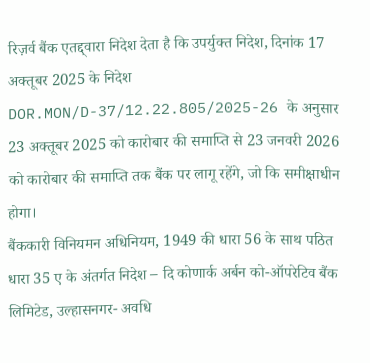रिज़र्व बैंक एतद्द्वारा निदेश देता है कि उपर्युक्त निदेश, दिनांक 17 अक्तूबर 2025 के निदेश DOR.MON/D-37/12.22.805/2025-26 के अनुसार 23 अक्तूबर 2025 को कारोबार की समाप्ति से 23 जनवरी 2026 को कारोबार की समाप्ति तक बैंक पर लागू रहेंगे, जो कि समीक्षाधीन होगा।
बैंककारी विनियमन अधिनियम, 1949 की धारा 56 के साथ पठित धारा 35 ए के अंतर्गत निदेश – दि कोणार्क अर्बन को-ऑपरेटिव बैंक लिमिटेड, उल्हासनगर- अवधि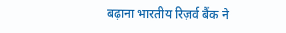बढ़ाना भारतीय रिज़र्व बैंक ने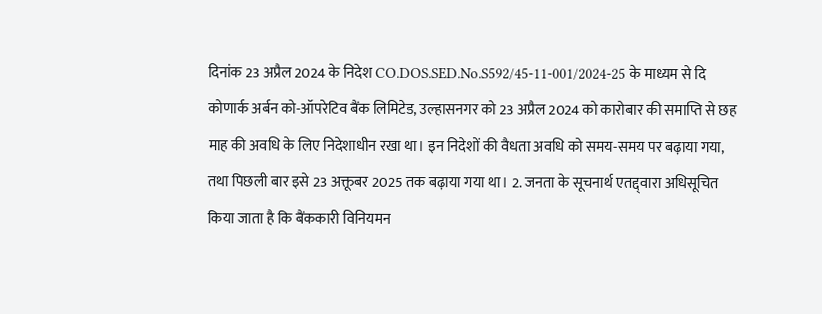दिनांक 23 अप्रैल 2024 के निदेश CO.DOS.SED.No.S592/45-11-001/2024-25 के माध्यम से दि कोणार्क अर्बन को-ऑपरेटिव बैंक लिमिटेड, उल्हासनगर को 23 अप्रैल 2024 को कारोबार की समाप्ति से छह माह की अवधि के लिए निदेशाधीन रखा था। इन निदेशों की वैधता अवधि को समय-समय पर बढ़ाया गया, तथा पिछली बार इसे 23 अक्तूबर 2025 तक बढ़ाया गया था। 2. जनता के सूचनार्थ एतद्द्वारा अधिसूचित किया जाता है कि बैंककारी विनियमन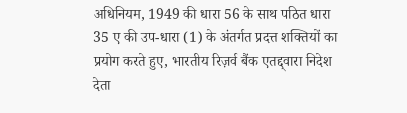अधिनियम, 1949 की धारा 56 के साथ पठित धारा 35 ए की उप-धारा (1) के अंतर्गत प्रदत्त शक्तियों का प्रयोग करते हुए, भारतीय रिज़र्व बैंक एतद्द्वारा निदेश देता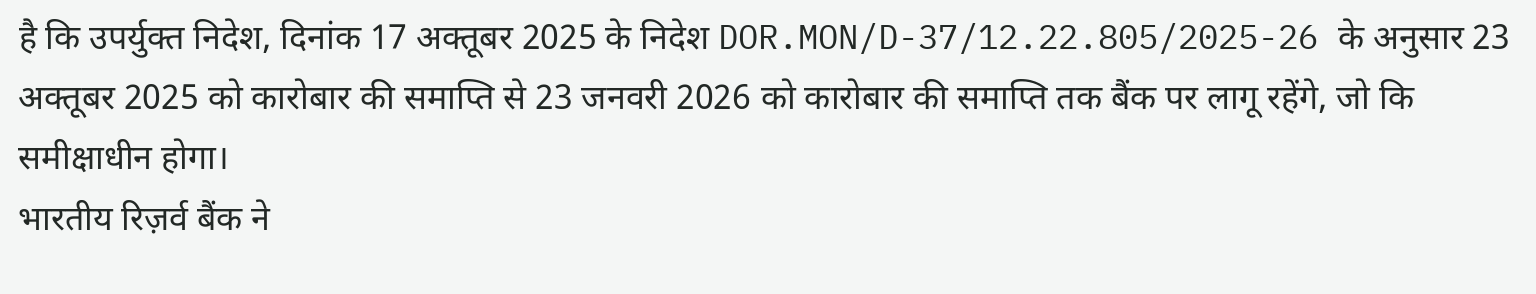है कि उपर्युक्त निदेश, दिनांक 17 अक्तूबर 2025 के निदेश DOR.MON/D-37/12.22.805/2025-26 के अनुसार 23 अक्तूबर 2025 को कारोबार की समाप्ति से 23 जनवरी 2026 को कारोबार की समाप्ति तक बैंक पर लागू रहेंगे, जो कि समीक्षाधीन होगा।
भारतीय रिज़र्व बैंक ने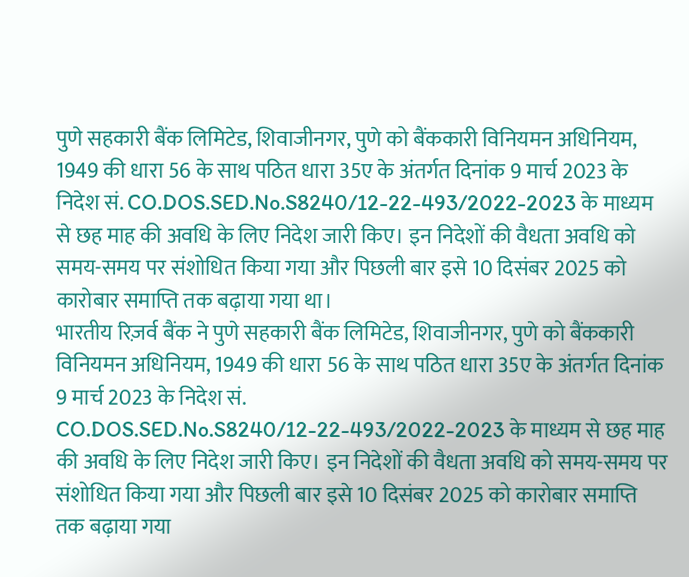पुणे सहकारी बैंक लिमिटेड, शिवाजीनगर, पुणे को बैंककारी विनियमन अधिनियम, 1949 की धारा 56 के साथ पठित धारा 35ए के अंतर्गत दिनांक 9 मार्च 2023 के निदेश सं. CO.DOS.SED.No.S8240/12-22-493/2022-2023 के माध्यम से छह माह की अवधि के लिए निदेश जारी किए। इन निदेशों की वैधता अवधि को समय-समय पर संशोधित किया गया और पिछली बार इसे 10 दिसंबर 2025 को कारोबार समाप्ति तक बढ़ाया गया था।
भारतीय रिज़र्व बैंक ने पुणे सहकारी बैंक लिमिटेड, शिवाजीनगर, पुणे को बैंककारी विनियमन अधिनियम, 1949 की धारा 56 के साथ पठित धारा 35ए के अंतर्गत दिनांक 9 मार्च 2023 के निदेश सं. CO.DOS.SED.No.S8240/12-22-493/2022-2023 के माध्यम से छह माह की अवधि के लिए निदेश जारी किए। इन निदेशों की वैधता अवधि को समय-समय पर संशोधित किया गया और पिछली बार इसे 10 दिसंबर 2025 को कारोबार समाप्ति तक बढ़ाया गया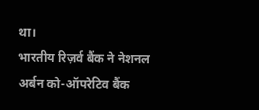था।
भारतीय रिज़र्व बैंक ने नेशनल अर्बन को-ऑपरेटिव बैंक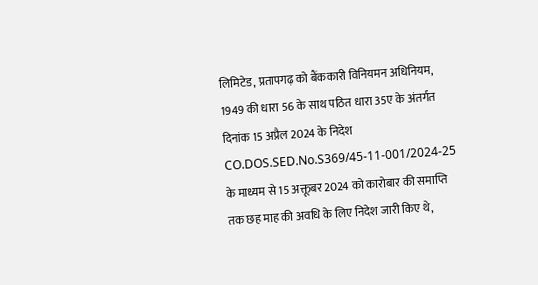लिमिटेड, प्रतापगढ़ को बैंककारी विनियमन अधिनियम, 1949 की धारा 56 के साथ पठित धारा 35ए के अंतर्गत दिनांक 15 अप्रैल 2024 के निदेश CO.DOS.SED.No.S369/45-11-001/2024-25 के माध्यम से 15 अक्तूबर 2024 को कारोबार की समाप्ति तक छह माह की अवधि के लिए निदेश जारी किए थे,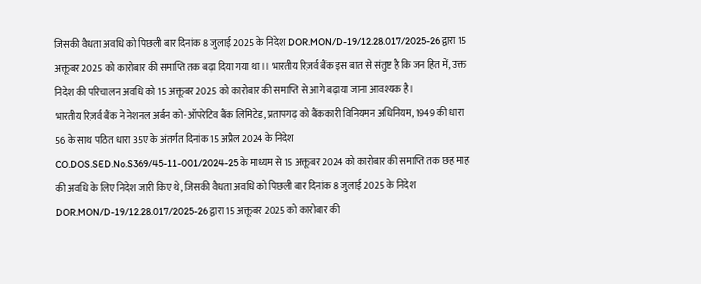जिसकी वैधता अवधि को पिछली बार दिनांक 8 जुलाई 2025 के निदेश DOR.MON/D-19/12.28.017/2025-26 द्वारा 15 अक्तूबर 2025 को कारोबार की समाप्ति तक बढ़ा दिया गया था।। भारतीय रिज़र्व बैंक इस बात से संतुष्ट है कि जन हित में, उक्त निदेश की परिचालन अवधि को 15 अक्तूबर 2025 को कारोबार की समाप्ति से आगे बढ़ाया जाना आवश्यक है।
भारतीय रिज़र्व बैंक ने नेशनल अर्बन को-ऑपरेटिव बैंक लिमिटेड, प्रतापगढ़ को बैंककारी विनियमन अधिनियम, 1949 की धारा 56 के साथ पठित धारा 35ए के अंतर्गत दिनांक 15 अप्रैल 2024 के निदेश CO.DOS.SED.No.S369/45-11-001/2024-25 के माध्यम से 15 अक्तूबर 2024 को कारोबार की समाप्ति तक छह माह की अवधि के लिए निदेश जारी किए थे, जिसकी वैधता अवधि को पिछली बार दिनांक 8 जुलाई 2025 के निदेश DOR.MON/D-19/12.28.017/2025-26 द्वारा 15 अक्तूबर 2025 को कारोबार की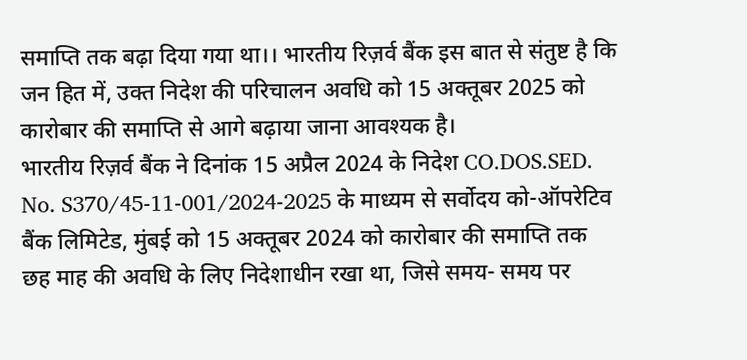समाप्ति तक बढ़ा दिया गया था।। भारतीय रिज़र्व बैंक इस बात से संतुष्ट है कि जन हित में, उक्त निदेश की परिचालन अवधि को 15 अक्तूबर 2025 को कारोबार की समाप्ति से आगे बढ़ाया जाना आवश्यक है।
भारतीय रिज़र्व बैंक ने दिनांक 15 अप्रैल 2024 के निदेश CO.DOS.SED. No. S370/45-11-001/2024-2025 के माध्यम से सर्वोदय को-ऑपरेटिव बैंक लिमिटेड, मुंबई को 15 अक्तूबर 2024 को कारोबार की समाप्ति तक छह माह की अवधि के लिए निदेशाधीन रखा था, जिसे समय- समय पर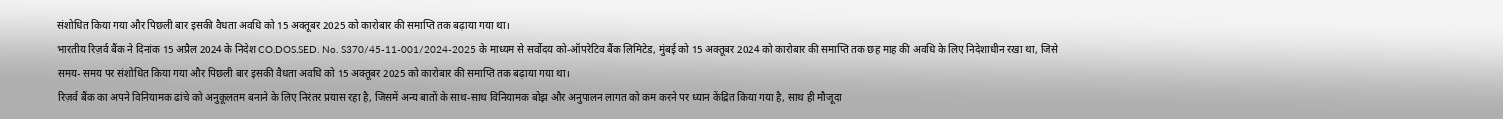संशोधित किया गया और पिछली बार इसकी वैधता अवधि को 15 अक्तूबर 2025 को कारोबार की समाप्ति तक बढ़ाया गया था।
भारतीय रिज़र्व बैंक ने दिनांक 15 अप्रैल 2024 के निदेश CO.DOS.SED. No. S370/45-11-001/2024-2025 के माध्यम से सर्वोदय को-ऑपरेटिव बैंक लिमिटेड, मुंबई को 15 अक्तूबर 2024 को कारोबार की समाप्ति तक छह माह की अवधि के लिए निदेशाधीन रखा था, जिसे समय- समय पर संशोधित किया गया और पिछली बार इसकी वैधता अवधि को 15 अक्तूबर 2025 को कारोबार की समाप्ति तक बढ़ाया गया था।
रिज़र्व बैंक का अपने विनियामक ढांचे को अनुकूलतम बनाने के लिए निरंतर प्रयास रहा है, जिसमें अन्य बातों के साथ-साथ विनियामक बोझ और अनुपालन लागत को कम करने पर ध्यान केंद्रित किया गया है, साथ ही मौजूदा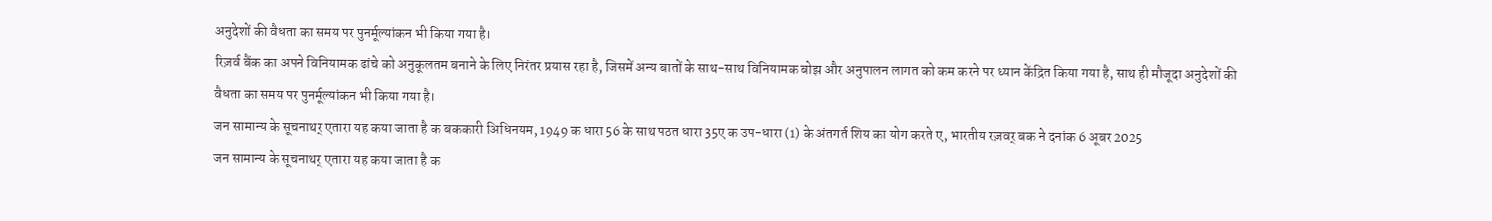अनुदेशों की वैधता का समय पर पुनर्मूल्यांकन भी किया गया है।
रिज़र्व बैंक का अपने विनियामक ढांचे को अनुकूलतम बनाने के लिए निरंतर प्रयास रहा है, जिसमें अन्य बातों के साथ-साथ विनियामक बोझ और अनुपालन लागत को कम करने पर ध्यान केंद्रित किया गया है, साथ ही मौजूदा अनुदेशों की वैधता का समय पर पुनर्मूल्यांकन भी किया गया है।
जन सामान्य के सूचनाथर् एतारा यह कया जाता है क बककारी अिधिनयम, 1949 क धारा 56 के साथ पठत धारा 35ए क उप-धारा (1) के अंतगर्त शिय का योग करते ए, भारतीय रज़वर् बक ने दनांक 6 अूबर 2025
जन सामान्य के सूचनाथर् एतारा यह कया जाता है क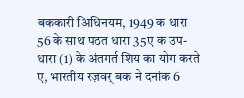बककारी अिधिनयम, 1949 क धारा 56 के साथ पठत धारा 35ए क उप-धारा (1) के अंतगर्त शिय का योग करते ए, भारतीय रज़वर् बक ने दनांक 6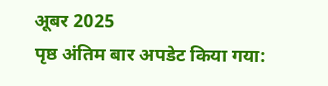अूबर 2025
पृष्ठ अंतिम बार अपडेट किया गया: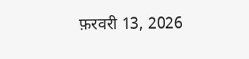फ़रवरी 13, 2026